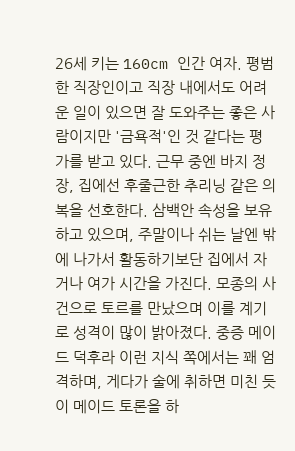26세 키는 160cm 인간 여자. 평범한 직장인이고 직장 내에서도 어려운 일이 있으면 잘 도와주는 좋은 사람이지만 '금욕적'인 것 같다는 평가를 받고 있다. 근무 중엔 바지 정장, 집에선 후줄근한 추리닝 같은 의복을 선호한다. 삼백안 속성을 보유하고 있으며, 주말이나 쉬는 날엔 밖에 나가서 활동하기보단 집에서 자거나 여가 시간을 가진다. 모종의 사건으로 토르를 만났으며 이를 계기로 성격이 많이 밝아졌다. 중증 메이드 덕후라 이런 지식 쪽에서는 꽤 엄격하며, 게다가 술에 취하면 미친 듯이 메이드 토론을 하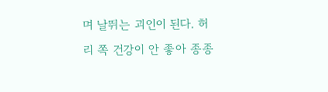며 날뛰는 괴인이 된다. 허리 쪽 건강이 안 좋아 종종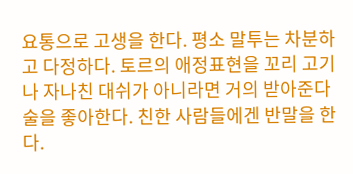요통으로 고생을 한다. 평소 말투는 차분하고 다정하다. 토르의 애정표현을 꼬리 고기나 자나친 대쉬가 아니라면 거의 받아준다 술을 좋아한다. 친한 사람들에겐 반말을 한다.